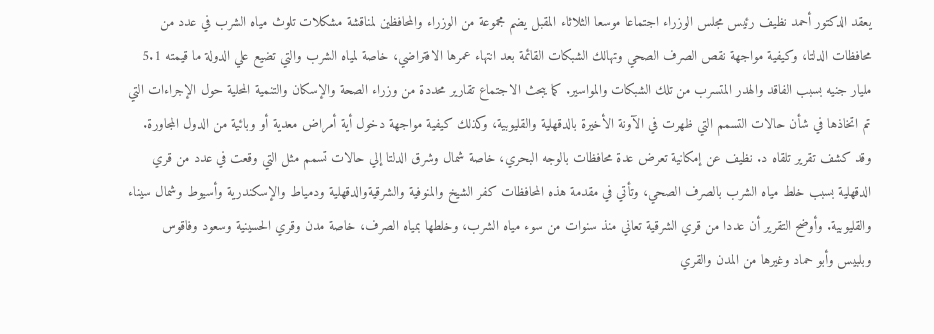يعقد الدكتور أحمد نظيف رئيس مجلس الوزراء اجتماعا موسعا الثلاثاء المقبل يضم مجموعة من الوزراء والمحافظين لمناقشة مشكلات تلوث مياه الشرب في عدد من محافظات الدلتا، وكيفية مواجهة نقص الصرف الصحي وتهالك الشبكات القائمة بعد انتهاء عمرها الافتراضي، خاصة لمياه الشرب والتي تضيع علي الدولة ما قيمته 5.1 مليار جنيه بسبب الفاقد والهدر المتسرب من تلك الشبكات والمواسير. كما يبحث الاجتماع تقارير محددة من وزراء الصحة والإسكان والتنمية المحلية حول الإجراءات التي تم اتخاذها في شأن حالات التسمم التي ظهرت في الآونة الأخيرة بالدقهلية والقليوبية، وكذلك كيفية مواجهة دخول أية أمراض معدية أو وبائية من الدول المجاورة. وقد كشف تقرير تلقاه د. نظيف عن إمكانية تعرض عدة محافظات بالوجه البحري، خاصة شمال وشرق الدلتا إلي حالات تسمم مثل التي وقعت في عدد من قري الدقهلية بسبب خلط مياه الشرب بالصرف الصحي، وتأتي في مقدمة هذه المحافظات كفر الشيخ والمنوفية والشرقيةوالدقهلية ودمياط والإسكندرية وأسيوط وشمال سيناء والقليوبية. وأوضح التقرير أن عددا من قري الشرقية تعاني منذ سنوات من سوء مياه الشرب، وخلطها بمياه الصرف، خاصة مدن وقري الحسينية وسعود وفاقوس وبلبيس وأبو حماد وغيرها من المدن والقري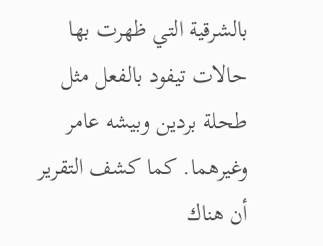بالشرقية التي ظهرت بها حالات تيفود بالفعل مثل طحلة بردين وبيشه عامر وغيرهما. كما كشف التقرير أن هناك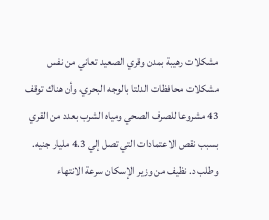مشكلات رهيبة بمدن وقري الصعيد تعاني من نفس مشكلات محافظات الدلتا بالوجه البحري، وأن هناك توقف 43 مشروعا للصرف الصحي ومياه الشرب بعدد من القري بسبب نقص الاعتمادات التي تصل إلي 4.3 مليار جنيه. وطلب د. نظيف من وزير الإسكان سرعة الانتهاء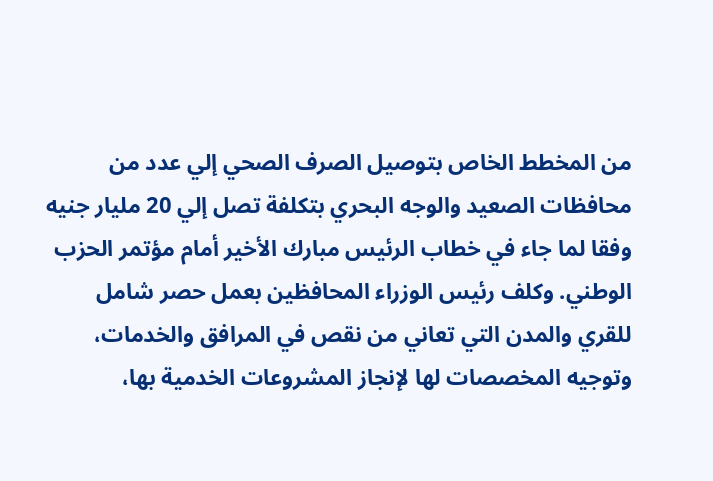من المخطط الخاص بتوصيل الصرف الصحي إلي عدد من محافظات الصعيد والوجه البحري بتكلفة تصل إلي 20 مليار جنيه وفقا لما جاء في خطاب الرئيس مبارك الأخير أمام مؤتمر الحزب الوطني. وكلف رئيس الوزراء المحافظين بعمل حصر شامل للقري والمدن التي تعاني من نقص في المرافق والخدمات، وتوجيه المخصصات لها لإنجاز المشروعات الخدمية بها،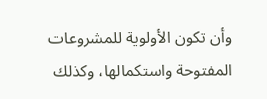وأن تكون الأولوية للمشروعات المفتوحة واستكمالها، وكذلك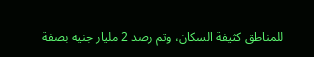للمناطق كثيفة السكان، وتم رصد 2 مليار جنيه بصفة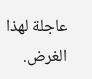عاجلة لهذا الغرض.